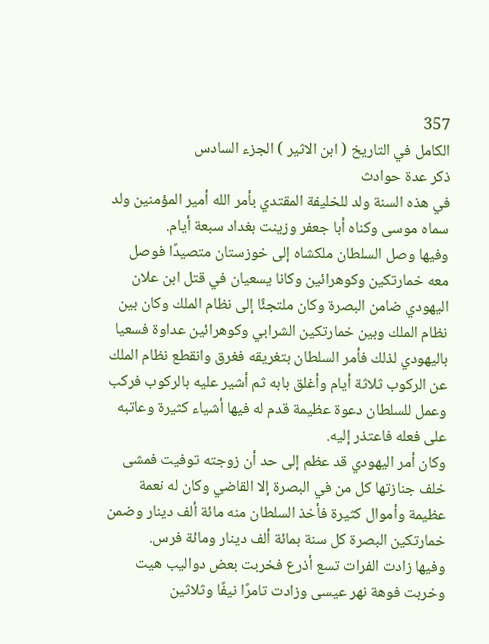357
الكامل في التاريخ ( ابن الاثير ) الجزء السادس
ذكر عدة حوادث
في هذه السنة ولد للخليفة المقتدي بأمر الله أمير المؤمنين ولد سماه موسى وكناه أبا جعفر وزينت بغداد سبعة أيام.
وفيها وصل السلطان ملكشاه إلى خوزستان متصيدًا فوصل معه خمارتكين وكوهرائين وكانا يسعيان في قتل ابن علان اليهودي ضامن البصرة وكان ملتجئًا إلى نظام الملك وكان بين نظام الملك وبين خمارتكين الشرابي وكوهرائين عداوة فسعيا باليهودي لذلك فأمر السلطان بتغريقه فغرق وانقطع نظام الملك عن الركوب ثلاثة أيام وأغلق بابه ثم أشير عليه بالركوب فركب وعمل للسلطان دعوة عظيمة قدم له فيها أشياء كثيرة وعاتبه على فعله فاعتذر إليه.
وكان أمر اليهودي قد عظم إلى حد أن زوجته توفيت فمشى خلف جنازتها كل من في البصرة إلا القاضي وكان له نعمة عظيمة وأموال كثيرة فأخذ السلطان منه مائة ألف دينار وضمن خمارتكين البصرة كل سنة بمائة ألف دينار ومائة فرس.
وفيها زادت الفرات تسع أذرع فخربت بعض دواليب هيت وخربت فوهة نهر عيسى وزادت تامرًا نيفًا وثلاثين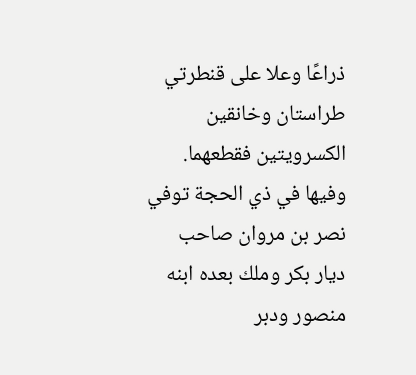ذراعًا وعلا على قنطرتي طراستان وخانقين الكسرويتين فقطعهما.
وفيها في ذي الحجة توفي نصر بن مروان صاحب ديار بكر وملك بعده ابنه منصور ودبر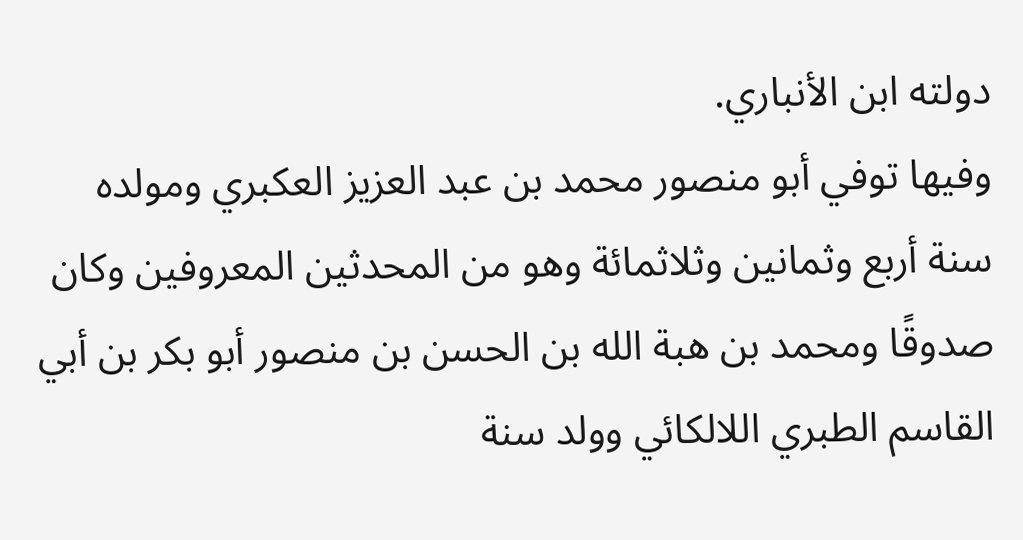دولته ابن الأنباري.
وفيها توفي أبو منصور محمد بن عبد العزيز العكبري ومولده سنة أربع وثمانين وثلاثمائة وهو من المحدثين المعروفين وكان صدوقًا ومحمد بن هبة الله بن الحسن بن منصور أبو بكر بن أبي القاسم الطبري اللالكائي وولد سنة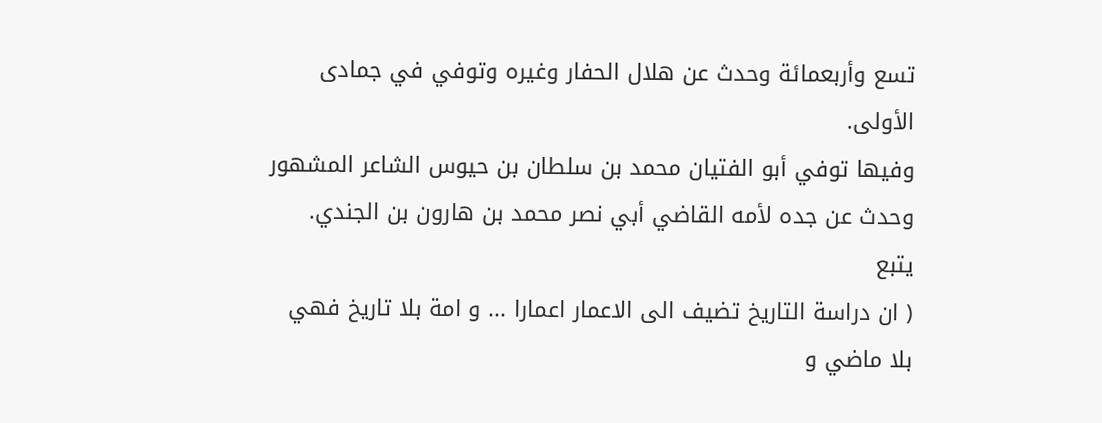تسع وأربعمائة وحدث عن هلال الحفار وغيره وتوفي في جمادى الأولى.
وفيها توفي أبو الفتيان محمد بن سلطان بن حيوس الشاعر المشهور وحدث عن جده لأمه القاضي أبي نصر محمد بن هارون بن الجندي.
يتبع
( ان دراسة التاريخ تضيف الى الاعمار اعمارا ... و امة بلا تاريخ فهي بلا ماضي و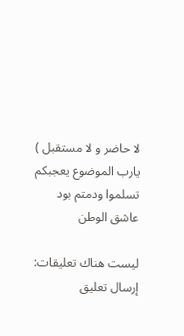لا حاضر و لا مستقبل )
يارب الموضوع يعجبكم
تسلموا ودمتم بود
عاشق الوطن

ليست هناك تعليقات:
إرسال تعليق